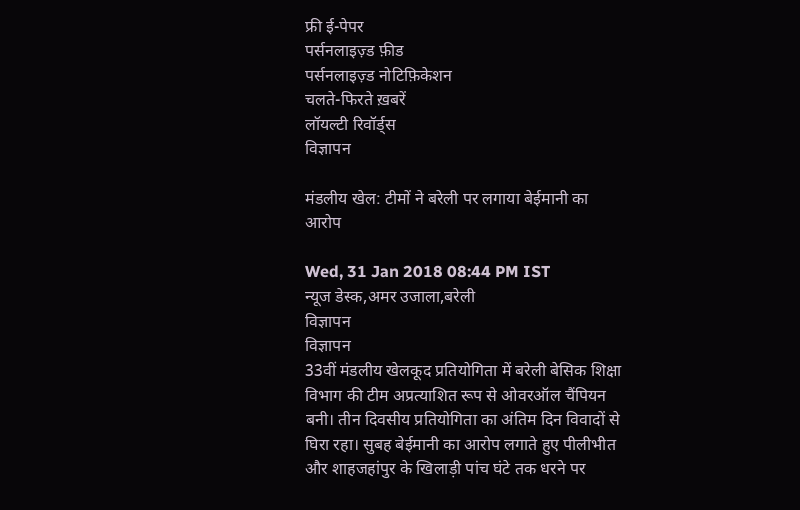फ्री ई-पेपर
पर्सनलाइज़्ड फ़ीड
पर्सनलाइज़्ड नोटिफ़िकेशन
चलते-फिरते ख़बरें
लॉयल्टी रिवॉर्ड्स
विज्ञापन

मंडलीय खेल: टीमों ने बरेली पर लगाया बेईमानी का आरोप

Wed, 31 Jan 2018 08:44 PM IST
न्यूज डेस्क,अमर उजाला,बरेली
विज्ञापन
विज्ञापन
33वीं मंडलीय खेलकूद प्रतियोगिता में बरेली बेसिक शिक्षा विभाग की टीम अप्रत्याशित रूप से ओवरऑल चैंपियन बनी। तीन दिवसीय प्रतियोगिता का अंतिम दिन विवादों से घिरा रहा। सुबह बेईमानी का आरोप लगाते हुए पीलीभीत और शाहजहांपुर के खिलाड़ी पांच घंटे तक धरने पर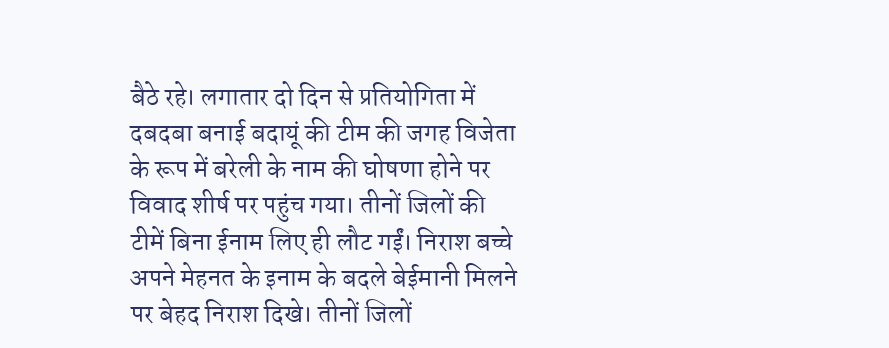बैठे रहे। लगातार दो दिन से प्रतियोगिता में दबदबा बनाई बदायूं की टीम की जगह विजेता के रूप में बरेली के नाम की घोषणा होने पर विवाद शीर्ष पर पहुंच गया। तीनों जिलों की टीमें बिना ईनाम लिए ही लौट गईं। निराश बच्चे अपने मेहनत के इनाम के बदले बेईमानी मिलने पर बेहद निराश दिखे। तीनों जिलों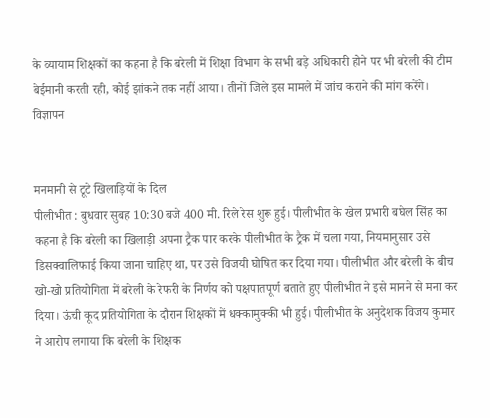के व्यायाम शिक्षकों का कहना है कि बरेली में शिक्षा विभाग के सभी बड़े अधिकारी होने पर भी बरेली की टीम बेईमानी करती रही, कोई झांकने तक नहीं आया। तीनों जिले इस मामले में जांच कराने की मांग करेंगे।
विज्ञापन


मनमानी से टूटे खिलाड़ियों के दिल
पीलीभीत : बुधवार सुबह 10:30 बजे 400 मी. रिले रेस शुरू हुई। पीलीभीत के खेल प्रभारी बघेल सिंह का कहना है कि बरेली का खिलाड़ी अपना ट्रैक पार करके पीलीभीत के ट्रैक में चला गया, नियमानुसार उसे डिसक्वालिफाई किया जाना चाहिए था, पर उसे विजयी घोषित कर दिया गया। पीलीभीत और बरेली के बीच खो-खो प्रतियोगिता में बरेली के रेफरी के निर्णय को पक्षपातपूर्ण बताते हुए पीलीभीत ने इसे मानने से मना कर दिया। ऊंची कूद प्रतियोगिता के दौरान शिक्षकों में धक्कामुक्की भी हुई। पीलीभीत के अनुदेशक विजय कुमार ने आरोप लगाया कि बरेली के शिक्षक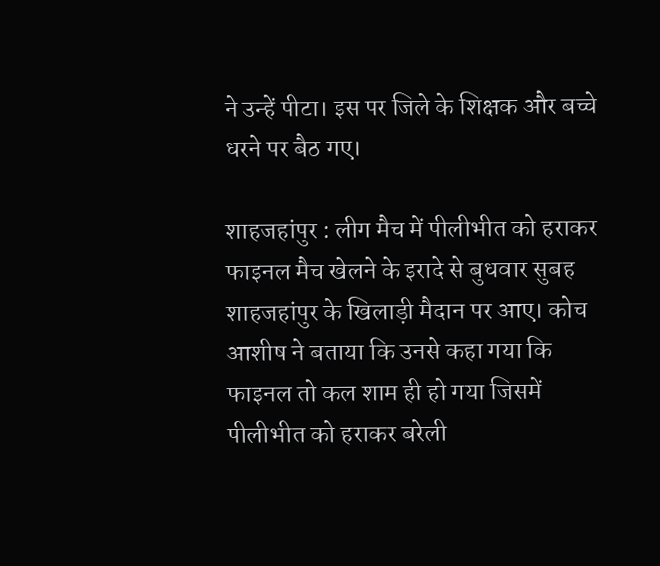ने उन्हें पीटा। इस पर जिले के शिक्षक और बच्चे धरने पर बैठ गए।

शाहजहांपुर : लीग मैच में पीलीभीत को हराकर फाइनल मैच खेलने के इरादे से बुधवार सुबह शाहजहांपुर के खिलाड़ी मैदान पर आए। कोच आशीष ने बताया कि उनसे कहा गया कि फाइनल तो कल शाम ही हो गया जिसमें पीलीभीत को हराकर बरेली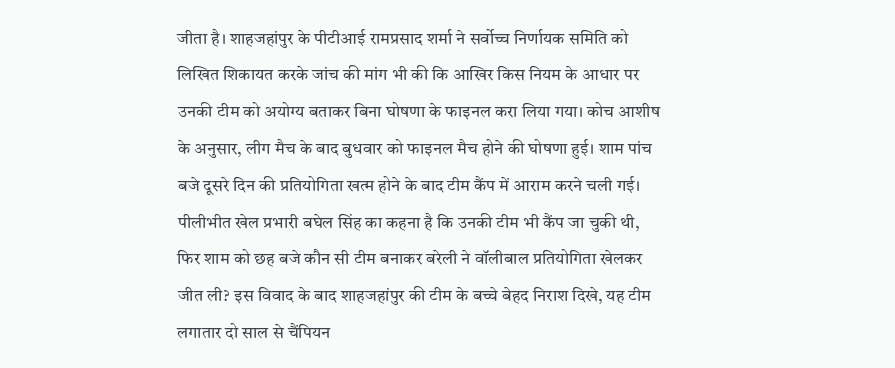जीता है। शाहजहांपुर के पीटीआई रामप्रसाद शर्मा ने सर्वोच्च निर्णायक समिति को लिखित शिकायत करके जांच की मांग भी की कि आखिर किस नियम के आधार पर उनकी टीम को अयोग्य बताकर बिना घोषणा के फाइनल करा लिया गया। कोच आशीष के अनुसार, लीग मैच के बाद बुधवार को फाइनल मैच होने की घोषणा हुई। शाम पांच बजे दूसरे दिन की प्रतियोगिता खत्म होने के बाद टीम कैंप में आराम करने चली गई। पीलीभीत खेल प्रभारी बघेल सिंह का कहना है कि उनकी टीम भी कैंप जा चुकी थी, फिर शाम को छह बजे कौन सी टीम बनाकर बरेली ने वॉलीबाल प्रतियोगिता खेलकर जीत ली? इस विवाद के बाद शाहजहांपुर की टीम के बच्चे बेहद निराश दिखे, यह टीम लगातार दो साल से चैंपियन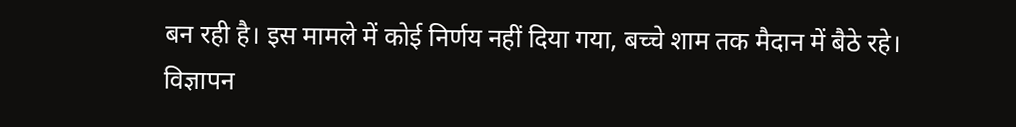बन रही है। इस मामले में कोई निर्णय नहीं दिया गया, बच्चे शाम तक मैदान में बैठे रहे।
विज्ञापन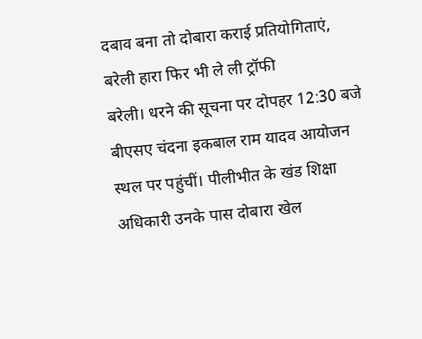दबाव बना तो दोबारा कराई प्रतियोगिताएं, बरेली हारा फिर भी ले ली ट्रॉफी
बरेली। धरने की सूचना पर दोपहर 12:30 बजे बीएसए चंदना इकबाल राम यादव आयोजन स्थल पर पहुंचीं। पीलीभीत के खंड शिक्षा अधिकारी उनके पास दोबारा खेल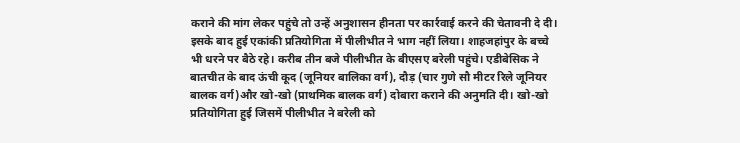कराने की मांग लेकर पहुंचे तो उन्हें अनुशासन हीनता पर कार्रवाई करने की चेतावनी दे दी। इसके बाद हुई एकांकी प्रतियोगिता में पीलीभीत ने भाग नहीं लिया। शाहजहांपुर के बच्चे भी धरने पर बैठे रहे। करीब तीन बजे पीलीभीत के बीएसए बरेली पहुंचे। एडीबेसिक ने बातचीत के बाद ऊंची कूद (जूनियर बालिका वर्ग), दौड़ (चार गुणे सौ मीटर रिले जूनियर बालक वर्ग)और खो-खो (प्राथमिक बालक वर्ग) दोबारा कराने की अनुमति दी। खो-खो प्रतियोगिता हुई जिसमें पीलीभीत ने बरेली को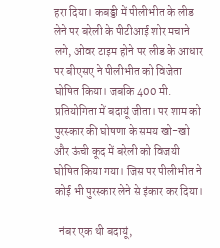हरा दिया। कबड्डी में पीलीभीत के लीड लेने पर बरेली के पीटीआई शोर मचाने लगे, ओवर टाइम होने पर लीड के आधार पर बीएसए ने पीलीभीत को विजेता घोषित किया। जबकि 400 मी. प्रतियोगिता में बदायूं जीता। पर शाम को पुरस्कार की घोषणा के समय खो-खो और ऊंची कूद में बरेली को विजयी घोषित किया गया। जिस पर पीलीभीत ने कोई भी पुरस्कार लेने से इंकार कर दिया।

  नंबर एक थी बदायूं,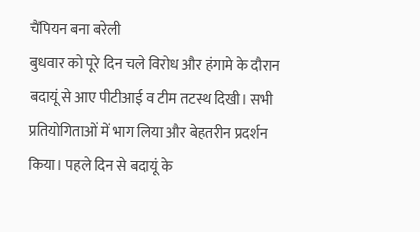चैंपियन बना बरेली
बुधवार को पूरे दिन चले विरोध और हंगामे के दौरान बदायूं से आए पीटीआई व टीम तटस्थ दिखी। सभी प्रतियोगिताओं में भाग लिया और बेहतरीन प्रदर्शन किया। पहले दिन से बदायूं के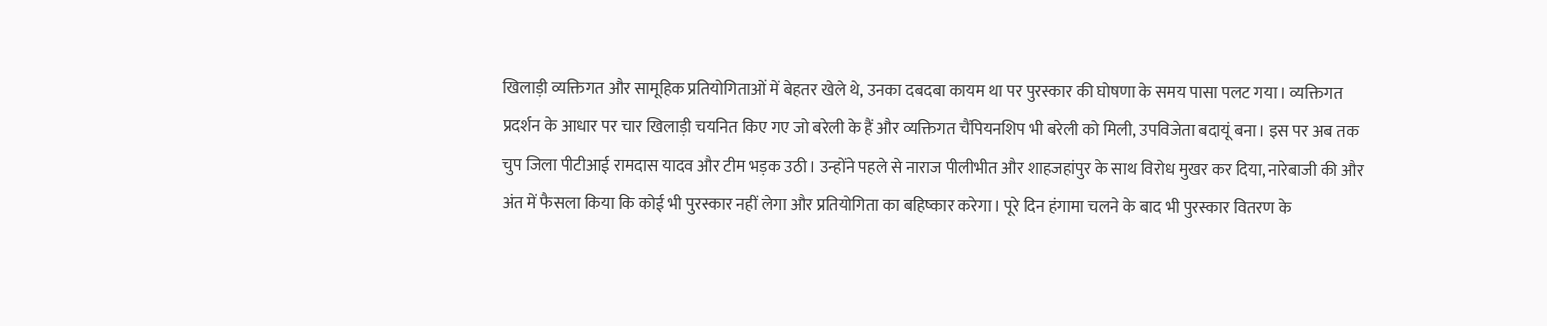खिलाड़ी व्यक्तिगत और सामूहिक प्रतियोगिताओं में बेहतर खेले थे, उनका दबदबा कायम था पर पुरस्कार की घोषणा के समय पासा पलट गया। व्यक्तिगत प्रदर्शन के आधार पर चार खिलाड़ी चयनित किए गए जो बरेली के हैं और व्यक्तिगत चैंपियनशिप भी बरेली को मिली, उपविजेता बदायूं बना। इस पर अब तक चुप जिला पीटीआई रामदास यादव और टीम भड़क उठी। उन्होंने पहले से नाराज पीलीभीत और शाहजहांपुर के साथ विरोध मुखर कर दिया, नारेबाजी की और अंत में फैसला किया कि कोई भी पुरस्कार नहीं लेगा और प्रतियोगिता का बहिष्कार करेगा। पूरे दिन हंगामा चलने के बाद भी पुरस्कार वितरण के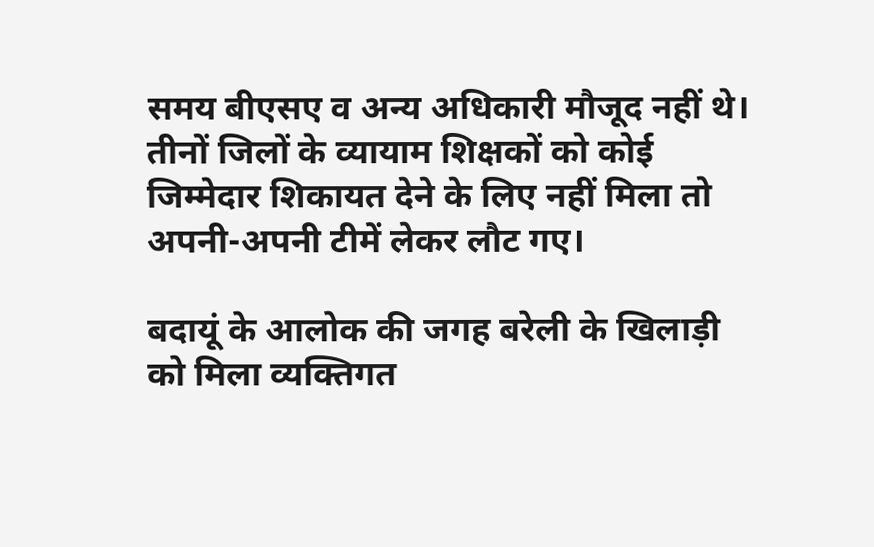समय बीएसए व अन्य अधिकारी मौजूद नहीं थे। तीनों जिलों के व्यायाम शिक्षकों को कोई जिम्मेदार शिकायत देने के लिए नहीं मिला तो अपनी-अपनी टीमें लेकर लौट गए।

बदायूं के आलोक की जगह बरेली के खिलाड़ी को मिला व्यक्तिगत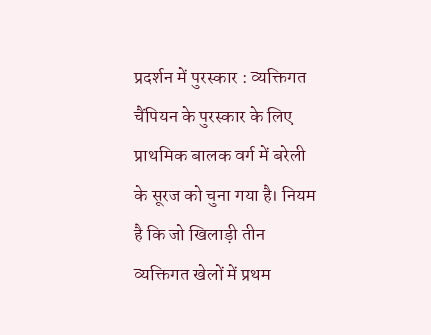प्रदर्शन में पुरस्कार : व्यक्तिगत चैंपियन के पुरस्कार के लिए प्राथमिक बालक वर्ग में बरेली के सूरज को चुना गया है। नियम है कि जो खिलाड़ी तीन व्यक्तिगत खेलों में प्रथम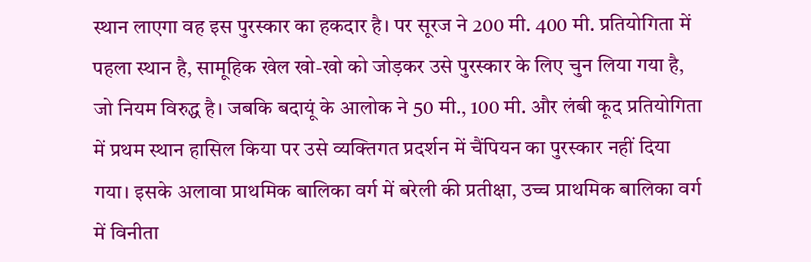स्थान लाएगा वह इस पुरस्कार का हकदार है। पर सूरज ने 200 मी. 400 मी. प्रतियोगिता में पहला स्थान है, सामूहिक खेल खो-खो को जोड़कर उसे पुरस्कार के लिए चुन लिया गया है, जो नियम विरुद्ध है। जबकि बदायूं के आलोक ने 50 मी., 100 मी. और लंबी कूद प्रतियोगिता में प्रथम स्थान हासिल किया पर उसे व्यक्तिगत प्रदर्शन में चैंपियन का पुरस्कार नहीं दिया गया। इसके अलावा प्राथमिक बालिका वर्ग में बरेली की प्रतीक्षा, उच्च प्राथमिक बालिका वर्ग में विनीता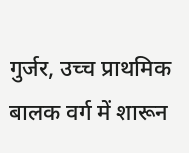गुर्जर, उच्च प्राथमिक बालक वर्ग में शारून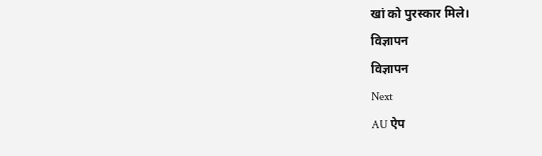खां को पुरस्कार मिले।
विज्ञापन
विज्ञापन
Next
AU ऐप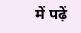में पढ़ें